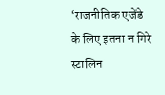‘राजनीतिक एजेंडे के लिए इतना न गिरे स्टालिन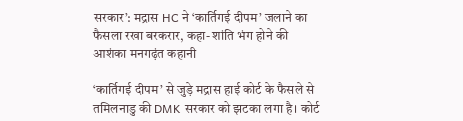सरकार’: मद्रास HC ने ‘कार्तिगई दीपम’ जलाने का फैसला रखा बरकरार, कहा- शांति भंग होने की आशंका मनगढ़ंत कहानी

‘कार्तिगई दीपम’ से जुड़े मद्रास हाई कोर्ट के फैसले से तमिलनाडु की DMK सरकार को झटका लगा है। कोर्ट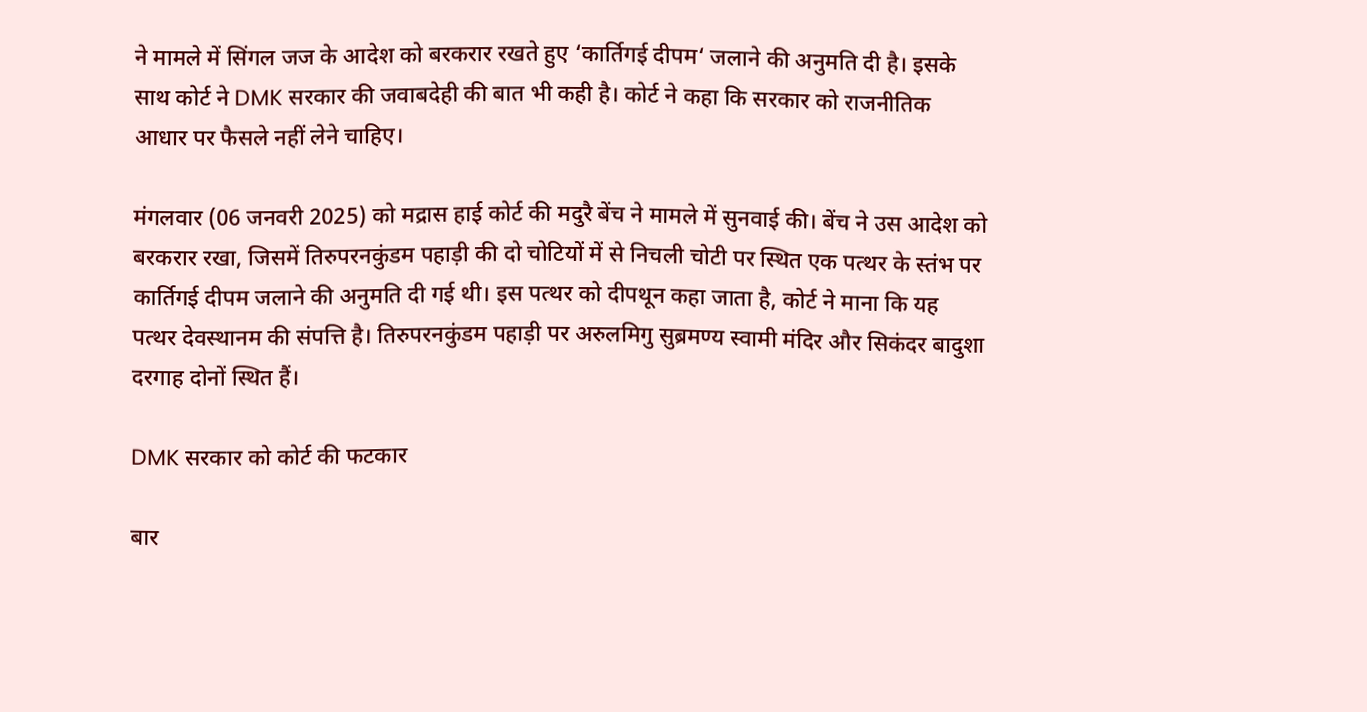ने मामले में सिंगल जज के आदेश को बरकरार रखते हुए ‘कार्तिगई दीपम‘ जलाने की अनुमति दी है। इसके साथ कोर्ट ने DMK सरकार की जवाबदेही की बात भी कही है। कोर्ट ने कहा कि सरकार को राजनीतिक आधार पर फैसले नहीं लेने चाहिए।

मंगलवार (06 जनवरी 2025) को मद्रास हाई कोर्ट की मदुरै बेंच ने मामले में सुनवाई की। बेंच ने उस आदेश को बरकरार रखा, जिसमें तिरुपरनकुंडम पहाड़ी की दो चोटियों में से निचली चोटी पर स्थित एक पत्थर के स्तंभ पर कार्तिगई दीपम जलाने की अनुमति दी गई थी। इस पत्थर को दीपथून कहा जाता है, कोर्ट ने माना कि यह पत्थर देवस्थानम की संपत्ति है। तिरुपरनकुंडम पहाड़ी पर अरुलमिगु सुब्रमण्य स्वामी मंदिर और सिकंदर बादुशा दरगाह दोनों स्थित हैं।

DMK सरकार को कोर्ट की फटकार

बार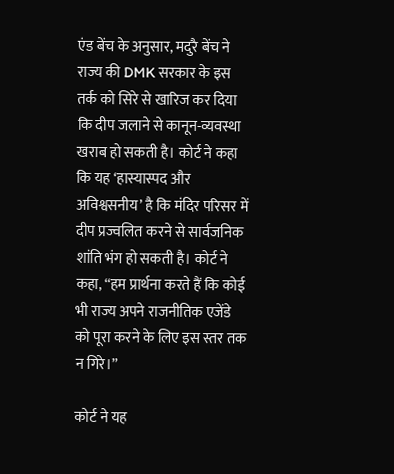एंड बेंच के अनुसार, मदुरै बेंच ने राज्य की DMK सरकार के इस तर्क को सिरे से खारिज कर दिया कि दीप जलाने से कानून-व्यवस्था खराब हो सकती है। कोर्ट ने कहा कि यह ‘हास्यास्पद और अविश्वसनीय’ है कि मंदिर परिसर में दीप प्रज्वलित करने से सार्वजनिक शांति भंग हो सकती है। कोर्ट ने कहा, “हम प्रार्थना करते हैं कि कोई भी राज्य अपने राजनीतिक एजेंडे को पूरा करने के लिए इस स्तर तक न गिरे।”

कोर्ट ने यह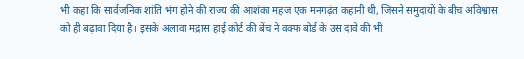भी कहा कि सार्वजनिक शांति भंग होने की राज्य की आशंका महज एक मनगढ़ंत कहानी थी, जिसने समुदायों के बीच अविश्वास को ही बढ़ावा दिया है। इसके अलावा मद्रास हाई कोर्ट की बेंच ने वक्फ बोर्ड के उस दावे की भी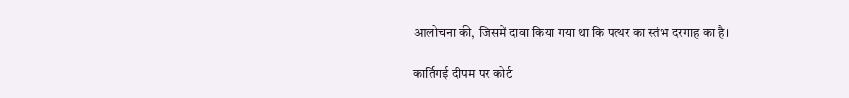आलोचना की, जिसमें दावा किया गया था कि पत्थर का स्तंभ दरगाह का है।

कार्तिगई दीपम पर कोर्ट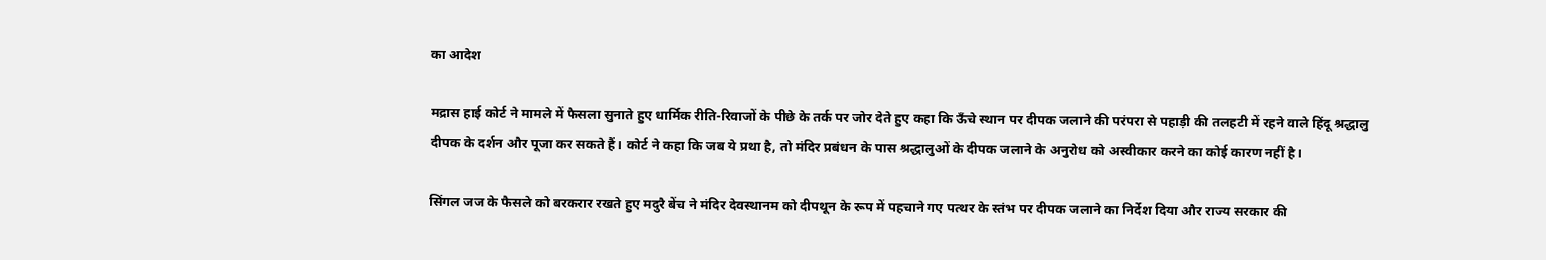का आदेश

मद्रास हाई कोर्ट ने मामले में फैसला सुनाते हुए धार्मिक रीति-रिवाजों के पीछे के तर्क पर जोर देते हुए कहा कि ऊँचे स्थान पर दीपक जलाने की परंपरा से पहाड़ी की तलहटी में रहने वाले हिंदू श्रद्धालु दीपक के दर्शन और पूजा कर सकते हैं। कोर्ट ने कहा कि जब ये प्रथा है, तो मंदिर प्रबंधन के पास श्रद्धालुओं के दीपक जलाने के अनुरोध को अस्वीकार करने का कोई कारण नहीं है।

सिंगल जज के फैसले को बरकरार रखते हुए मदुरै बेंच ने मंदिर देवस्थानम को दीपथून के रूप में पहचाने गए पत्थर के स्तंभ पर दीपक जलाने का निर्देश दिया और राज्य सरकार की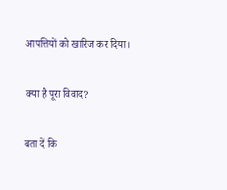आपत्तियों को खारिज कर दिया।

क्या है पूरा विवाद?

बता दें कि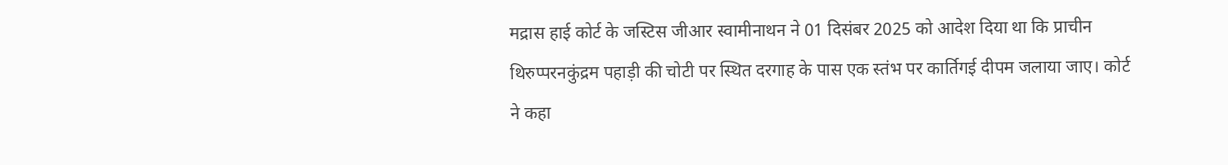मद्रास हाई कोर्ट के जस्टिस जीआर स्वामीनाथन ने 01 दिसंबर 2025 को आदेश दिया था कि प्राचीन थिरुप्परनकुंद्रम पहाड़ी की चोटी पर स्थित दरगाह के पास एक स्तंभ पर कार्तिगई दीपम जलाया जाए। कोर्ट ने कहा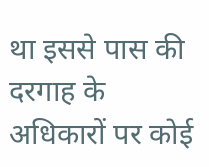था इससे पास की दरगाह के अधिकारों पर कोई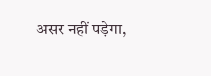असर नहीं पड़ेगा,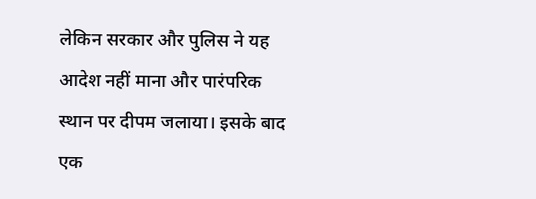लेकिन सरकार और पुलिस ने यह आदेश नहीं माना और पारंपरिक स्थान पर दीपम जलाया। इसके बाद एक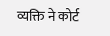व्यक्ति ने कोर्ट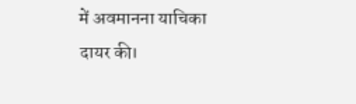में अवमानना याचिका दायर की।